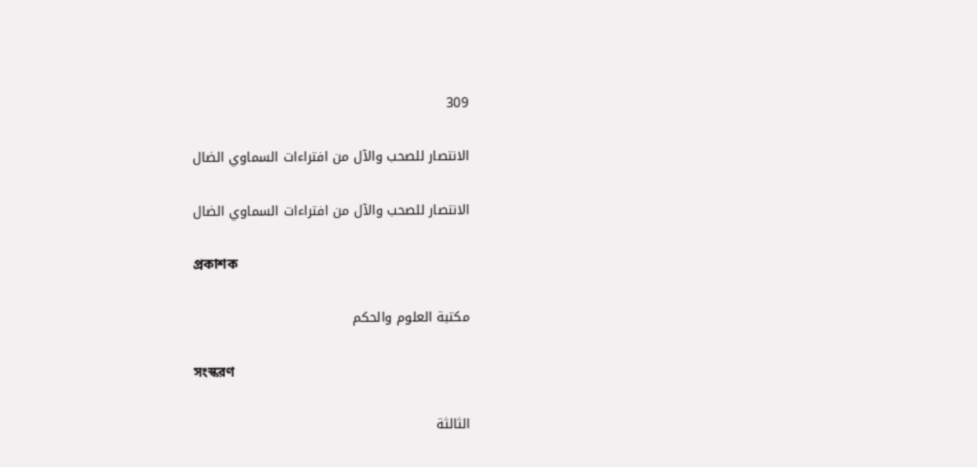309

الانتصار للصحب والآل من افتراءات السماوي الضال

الانتصار للصحب والآل من افتراءات السماوي الضال

প্রকাশক

مكتبة العلوم والحكم

সংস্করণ

الثالثة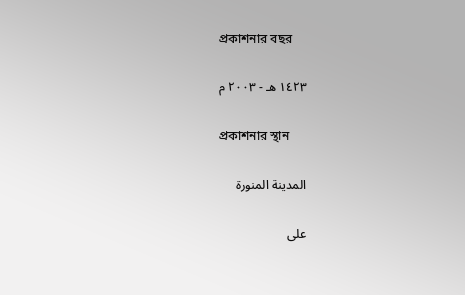প্রকাশনার বছর

١٤٢٣ هـ - ٢٠٠٣ م

প্রকাশনার স্থান

المدينة المنورة

على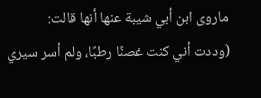ماروى ابن أبي شيبة عنها أنها قالت:
(وددت أني كنت غصنًا رطبًا، ولم أسر سيري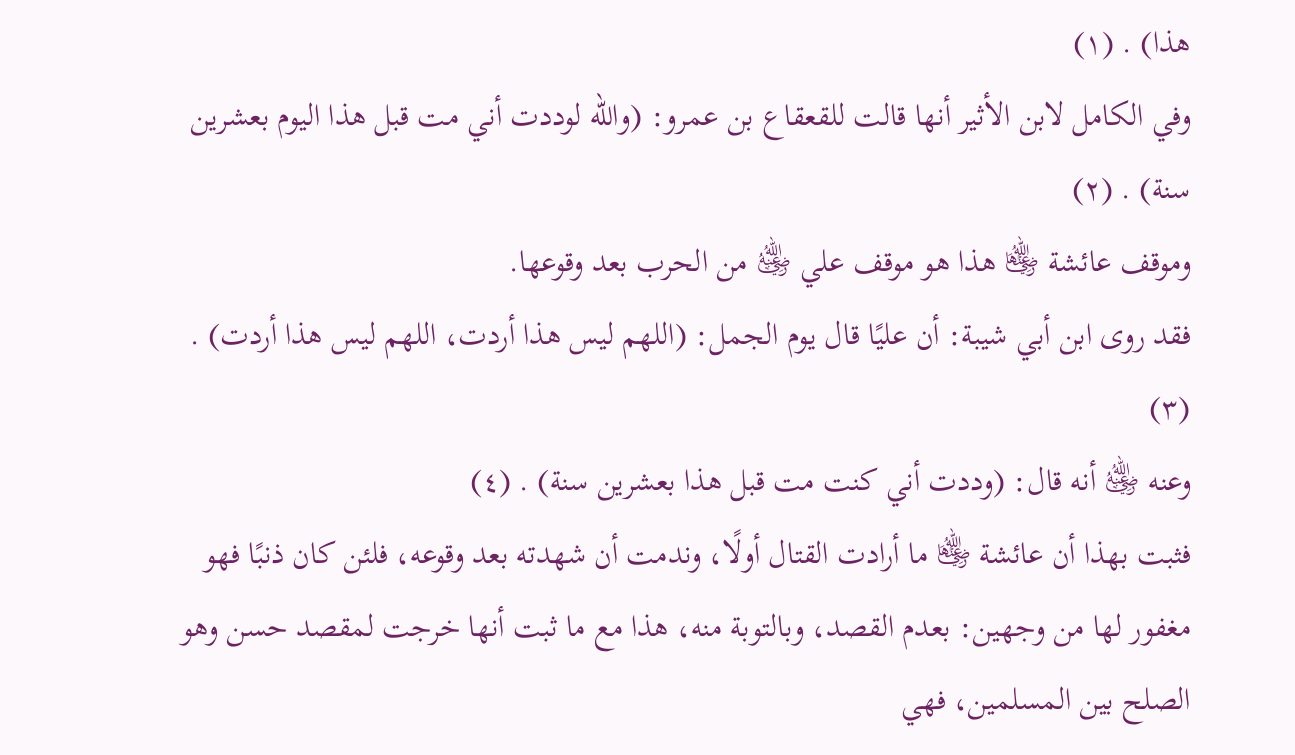هذا) . (١)
وفي الكامل لابن الأثير أنها قالت للقعقاع بن عمرو: (والله لوددت أني مت قبل هذا اليوم بعشرين سنة) . (٢)
وموقف عائشة ﵂ هذا هو موقف علي ﵁ من الحرب بعد وقوعها.
فقد روى ابن أبي شيبة: أن عليًا قال يوم الجمل: (اللهم ليس هذا أردت، اللهم ليس هذا أردت) . (٣)
وعنه ﵁ أنه قال: (وددت أني كنت مت قبل هذا بعشرين سنة) . (٤)
فثبت بهذا أن عائشة ﵂ ما أرادت القتال أولًا، وندمت أن شهدته بعد وقوعه، فلئن كان ذنبًا فهو مغفور لها من وجهين: بعدم القصد، وبالتوبة منه، هذا مع ما ثبت أنها خرجت لمقصد حسن وهو الصلح بين المسلمين، فهي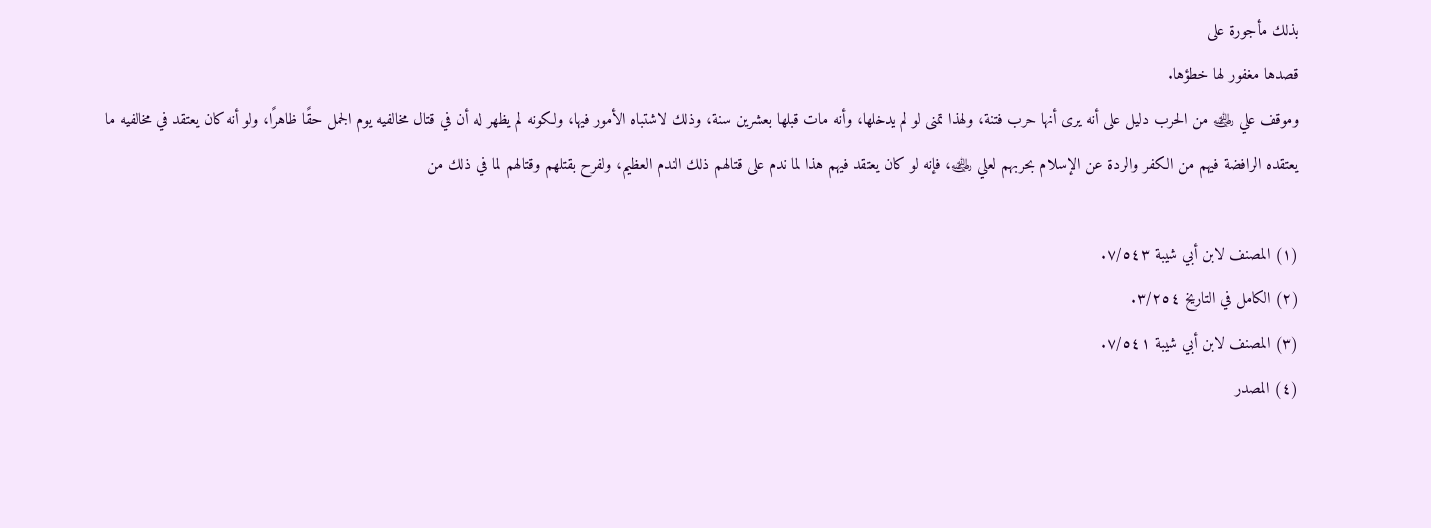بذلك مأجورة على
قصدها مغفور لها خطؤها.
وموقف علي ﵁ من الحرب دليل على أنه يرى أنها حرب فتنة، ولهذا تمنى لو لم يدخلها، وأنه مات قبلها بعشرين سنة، وذلك لاشتباه الأمور فيها، ولكونه لم يظهر له أن في قتال مخالفيه يوم الجمل حقًا ظاهرًا، ولو أنه كان يعتقد في مخالفيه ما يعتقده الرافضة فيهم من الكفر والردة عن الإسلام بحربهم لعلي ﵁، فإنه لو كان يعتقد فيهم هذا لما ندم على قتالهم ذلك الندم العظيم، ولفرح بقتلهم وقتالهم لما في ذلك من

(١) المصنف لابن أبي شيبة ٧/٥٤٣.
(٢) الكامل في التاريخ ٣/٢٥٤.
(٣) المصنف لابن أبي شيبة ٧/٥٤١.
(٤) المصدر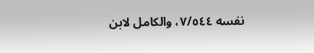نفسه ٧/٥٤٤، والكامل لابن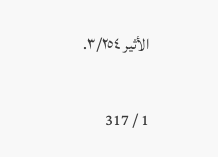الأثير ٣/٢٥٤.

1 / 317